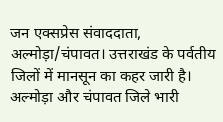जन एक्सप्रेस संवाददाता, अल्मोड़ा/चंपावत। उत्तराखंड के पर्वतीय जिलों में मानसून का कहर जारी है। अल्मोड़ा और चंपावत जिले भारी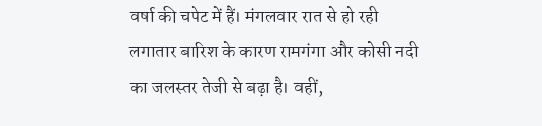वर्षा की चपेट में हैं। मंगलवार रात से हो रही लगातार बारिश के कारण रामगंगा और कोसी नदी का जलस्तर तेजी से बढ़ा है। वहीं,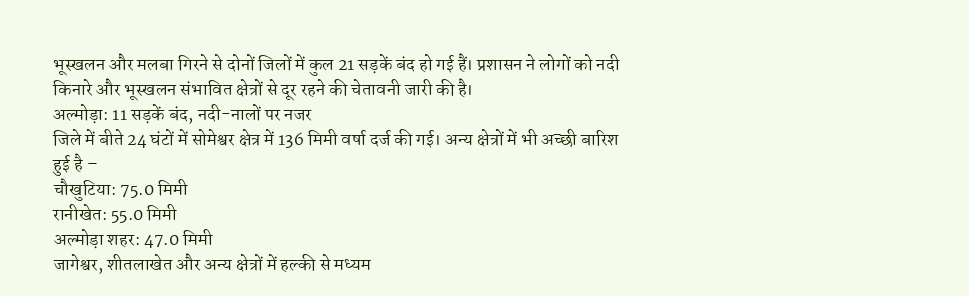भूस्खलन और मलबा गिरने से दोनों जिलों में कुल 21 सड़कें बंद हो गई हैं। प्रशासन ने लोगों को नदी किनारे और भूस्खलन संभावित क्षेत्रों से दूर रहने की चेतावनी जारी की है।
अल्मोड़ा: 11 सड़कें बंद, नदी-नालों पर नजर
जिले में बीते 24 घंटों में सोमेश्वर क्षेत्र में 136 मिमी वर्षा दर्ज की गई। अन्य क्षेत्रों में भी अच्छी बारिश हुई है –
चौखुटिया: 75.0 मिमी
रानीखेत: 55.0 मिमी
अल्मोड़ा शहर: 47.0 मिमी
जागेश्वर, शीतलाखेत और अन्य क्षेत्रों में हल्की से मध्यम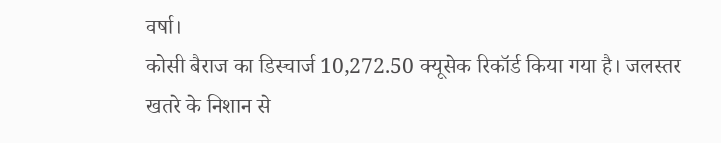वर्षा।
कोसी बैराज का डिस्चार्ज 10,272.50 क्यूसेक रिकॉर्ड किया गया है। जलस्तर खतरे के निशान से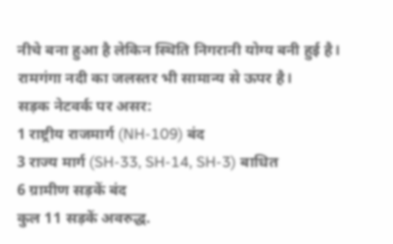नीचे बना हुआ है लेकिन स्थिति निगरानी योग्य बनी हुई है। रामगंगा नदी का जलस्तर भी सामान्य से ऊपर है।
सड़क नेटवर्क पर असर:
1 राष्ट्रीय राजमार्ग (NH-109) बंद
3 राज्य मार्ग (SH-33, SH-14, SH-3) बाधित
6 ग्रामीण सड़कें बंद
कुल 11 सड़कें अवरुद्ध.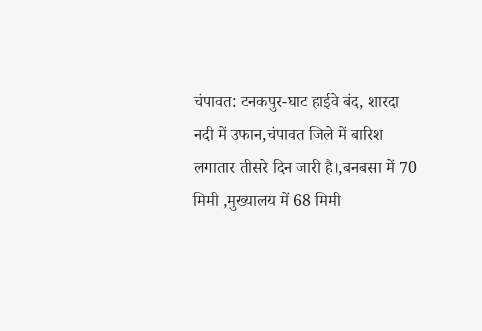चंपावत: टनकपुर-घाट हाईवे बंद, शारदा नदी में उफान,चंपावत जिले में बारिश लगातार तीसरे दिन जारी है।,बनबसा में 70 मिमी ,मुख्यालय में 68 मिमी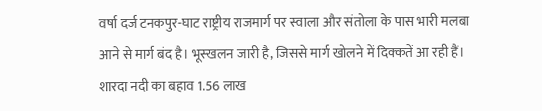वर्षा दर्ज टनकपुर-घाट राष्ट्रीय राजमार्ग पर स्वाला और संतोला के पास भारी मलबा आने से मार्ग बंद है। भूस्खलन जारी है, जिससे मार्ग खोलने में दिक्कतें आ रही हैं। शारदा नदी का बहाव 1.56 लाख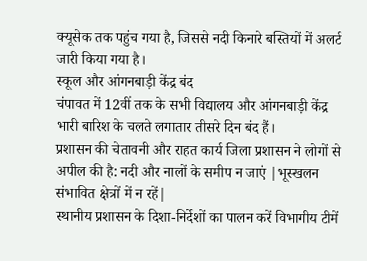क्यूसेक तक पहुंच गया है, जिससे नदी किनारे बस्तियों में अलर्ट जारी किया गया है।
स्कूल और आंगनबाड़ी केंद्र बंद
चंपावत में 12वीं तक के सभी विद्यालय और आंगनबाड़ी केंद्र भारी बारिश के चलते लगातार तीसरे दिन बंद हैं।
प्रशासन की चेतावनी और राहत कार्य जिला प्रशासन ने लोगों से अपील की है: नदी और नालों के समीप न जाएं |भूस्खलन संभावित क्षेत्रों में न रहें|
स्थानीय प्रशासन के दिशा-निर्देशों का पालन करें विभागीय टीमें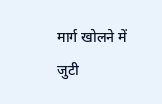मार्ग खोलने में जुटी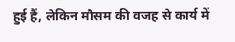हुई हैं, लेकिन मौसम की वजह से कार्य में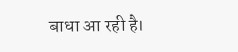बाधा आ रही है।